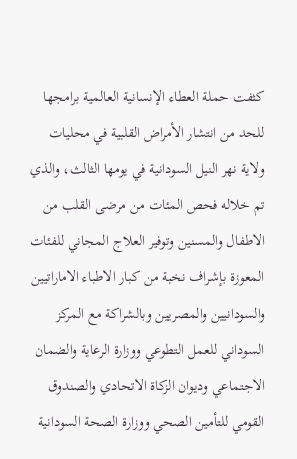كثفت حملة العطاء الإنسانية العالمية برامجها للحد من انتشار الأمراض القلبية في محليات ولاية نهر النيل السودانية في يومها الثالث، والذي تم خلاله فحص المئات من مرضى القلب من الاطفال والمسنين وتوفير العلاج المجاني للفئات المعوزة بإشراف نخبة من كبار الاطباء الاماراتيين والسودانيين والمصريين وبالشراكة مع المركز السوداني للعمل التطوعي ووزارة الرعاية والضمان الاجتماعي وديوان الزكاة الاتحادي والصندوق القومي للتأمين الصحي ووزارة الصحة السودانية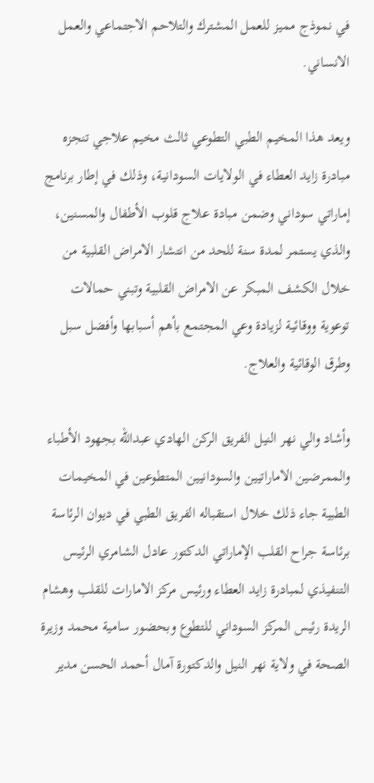في نموذج مميز للعمل المشترك والتلاحم الاجتماعي والعمل الانساني.

ويعد هذا المخيم الطبي التطوعي ثالث مخيم علاجي تنجزه مبادرة زايد العطاء في الولايات السودانية، وذلك في إطار برنامج إماراتي سوداني وضمن مبادة علاج قلوب الأطفال والمسنين، والذي يستمر لمدة سنة للحد من انتشار الامراض القلبية من خلال الكشف المبكر عن الامراض القلبية وتبني حمالات توعوية ووقائية لزيادة وعي المجتمع بأهم أسبابها وأفضل سبل وطرق الوقائية والعلاج.

وأشاد والي نهر النيل الفريق الركن الهادي عبدالله بجهود الأطباء والممرضين الاماراتيين والسودانيين المتطوعين في المخيمات الطبية جاء ذلك خلال استقباله الفريق الطبي في ديوان الرئاسة برئاسة جراح القلب الإماراتي الدكتور عادل الشامري الرئيس التنفيذي لمبادرة زايد العطاء ورئيس مركز الامارات للقلب وهشام الريدة رئيس المركز السوداني للتطوع وبحضور سامية محمد وزيرة الصحة في ولاية نهر النيل والدكتورة آمال أحمد الحسن مدير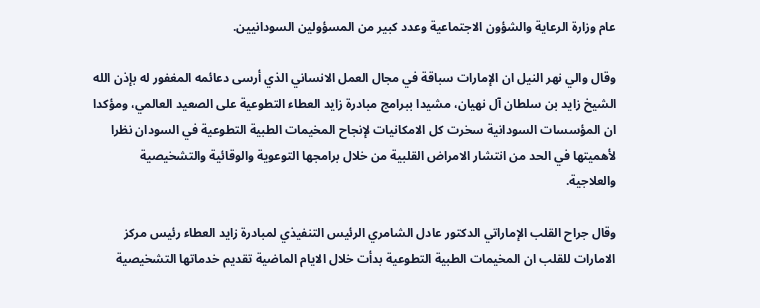عام وزارة الرعاية والشؤون الاجتماعية وعدد كبير من المسؤولين السودانيين.

وقال والي نهر النيل ان الإمارات سباقة في مجال العمل الانساني الذي أرسى دعائمه المغفور له بإذن الله الشيخ زايد بن سلطان آل نهيان، مشيدا ببرامج مبادرة زايد العطاء التطوعية على الصعيد العالمي، ومؤكدا ان المؤسسات السودانية سخرت كل الامكانيات لإنجاح المخيمات الطبية التطوعية في السودان نظرا لأهميتها في الحد من انتشار الامراض القلبية من خلال برامجها التوعوية والوقائية والتشخيصية والعلاجية.

وقال جراح القلب الإماراتي الدكتور عادل الشامري الرئيس التنفيذي لمبادرة زايد العطاء رئيس مركز الامارات للقلب ان المخيمات الطبية التطوعية بدأت خلال الايام الماضية تقديم خدماتها التشخيصية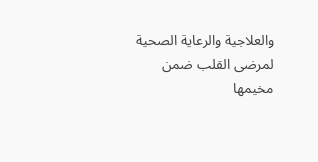والعلاجية والرعاية الصحية لمرضى القلب ضمن مخيمها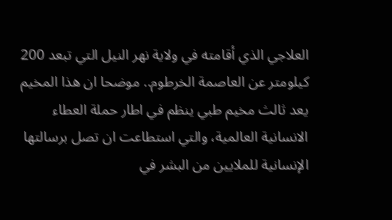العلاجي الذي أقامته في ولاية نهر النيل التي تبعد 200 كيلومتر عن العاصمة الخرطوم.. موضحا ان هذا المخيم يعد ثالث مخيم طبي ينظم في اطار حملة العطاء الانسانية العالمية، والتي استطاعت ان تصل برسالتها الإنسانية للملايين من البشر في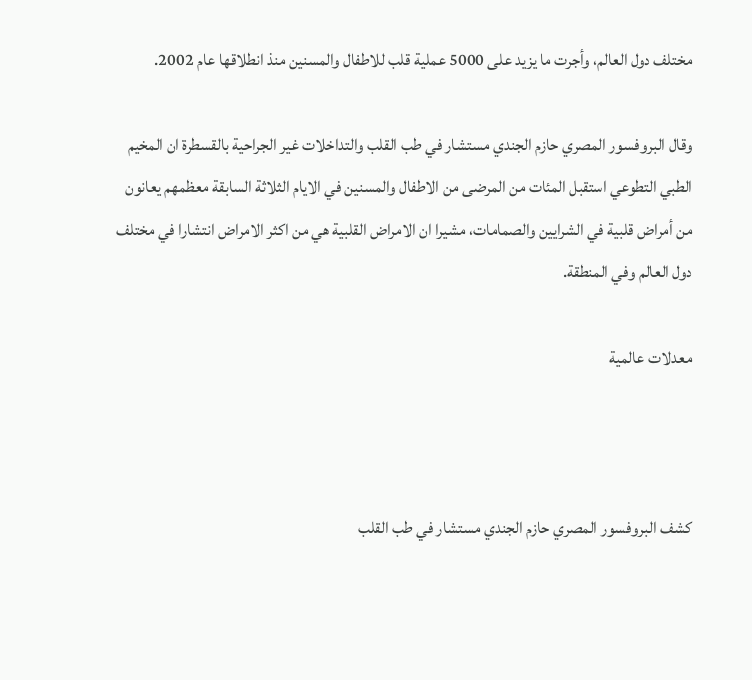مختلف دول العالم، وأجرت ما يزيد على 5000 عملية قلب للاطفال والمسنين منذ انطلاقها عام 2002.

وقال البروفسور المصري حازم الجندي مستشار في طب القلب والتداخلات غير الجراحية بالقسطرة ان المخيم الطبي التطوعي استقبل المئات من المرضى من الاطفال والمسنين في الايام الثلاثة السابقة معظمهم يعانون من أمراض قلبية في الشرايين والصمامات، مشيرا ان الامراض القلبية هي من اكثر الامراض انتشارا في مختلف دول العالم وفي المنطقة.

معدلات عالمية



كشف البروفسور المصري حازم الجندي مستشار في طب القلب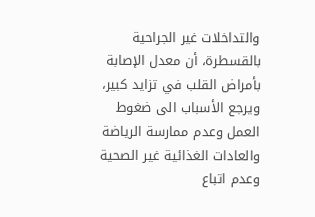والتداخلات غير الجراحية بالقسطرة، أن معدل الإصابة بأمراض القلب في تزايد كبير، ويرجع الأسباب الى ضغوط العمل وعدم ممارسة الرياضة والعادات الغذائية غير الصحية وعدم اتباع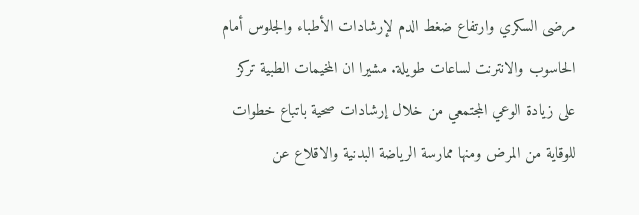مرضى السكري وارتفاع ضغط الدم لإرشادات الأطباء والجلوس أمام الحاسوب والانترنت لساعات طويلة. مشيرا ان المخيمات الطبية تركز على زيادة الوعي المجتمعي من خلال إرشادات صحية باتباع خطوات للوقاية من المرض ومنها ممارسة الرياضة البدنية والاقلاع عن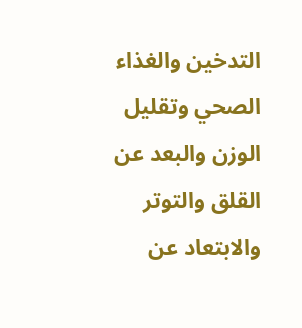التدخين والغذاء الصحي وتقليل الوزن والبعد عن القلق والتوتر والابتعاد عن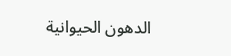الدهون الحيوانية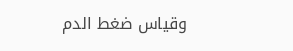وقياس ضغط الدم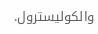والكوليسترول.